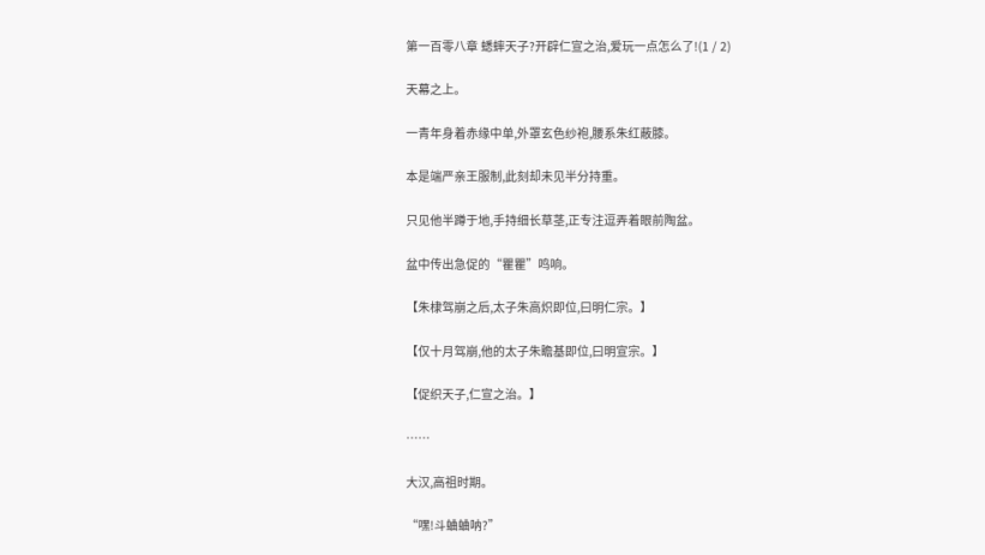第一百零八章 蟋蟀天子?开辟仁宣之治,爱玩一点怎么了!(1 / 2)

天幕之上。

一青年身着赤缘中单,外罩玄色纱袍,腰系朱红蔽膝。

本是端严亲王服制,此刻却未见半分持重。

只见他半蹲于地,手持细长草茎,正专注逗弄着眼前陶盆。

盆中传出急促的“瞿瞿”鸣响。

【朱棣驾崩之后,太子朱高炽即位,曰明仁宗。】

【仅十月驾崩,他的太子朱瞻基即位,曰明宣宗。】

【促织天子,仁宣之治。】

……

大汉,高祖时期。

“嘿!斗蛐蛐呐?”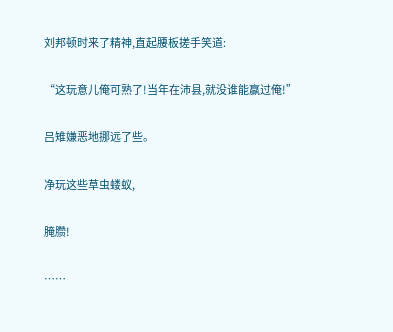刘邦顿时来了精神,直起腰板搓手笑道:

“这玩意儿俺可熟了!当年在沛县,就没谁能赢过俺!”

吕雉嫌恶地挪远了些。

净玩这些草虫蝼蚁,

腌臜!

……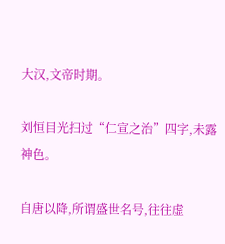大汉,文帝时期。

刘恒目光扫过“仁宣之治”四字,未露神色。

自唐以降,所谓盛世名号,往往虚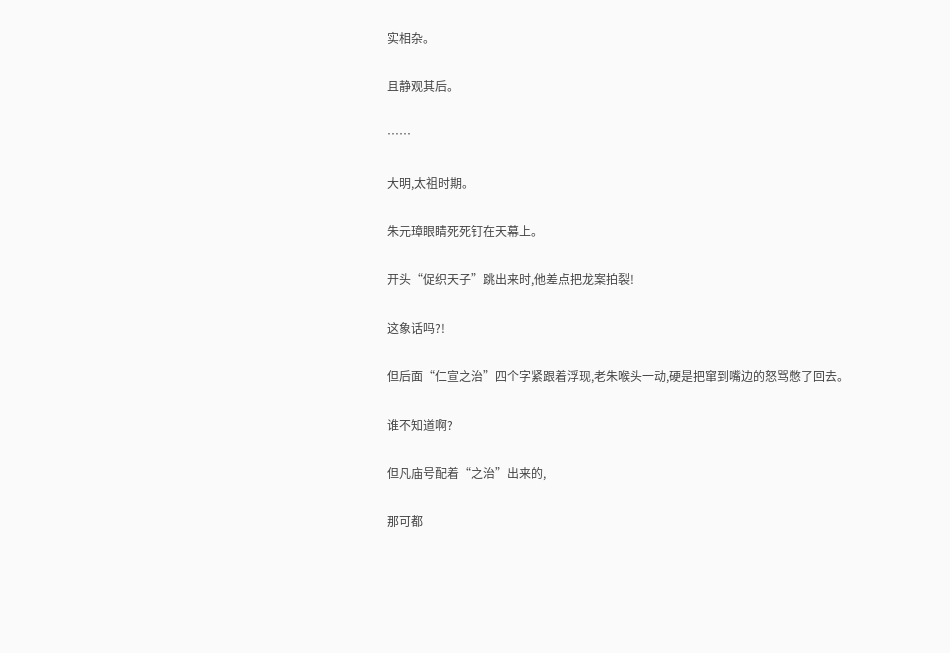实相杂。

且静观其后。

……

大明,太祖时期。

朱元璋眼睛死死钉在天幕上。

开头“促织天子”跳出来时,他差点把龙案拍裂!

这象话吗?!

但后面“仁宣之治”四个字紧跟着浮现,老朱喉头一动,硬是把窜到嘴边的怒骂憋了回去。

谁不知道啊?

但凡庙号配着“之治”出来的,

那可都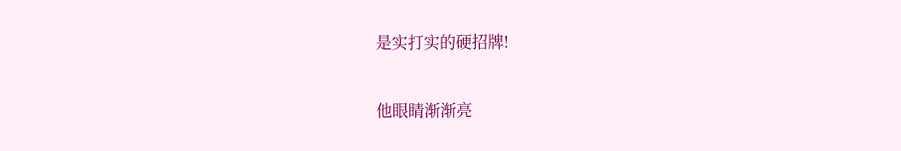是实打实的硬招牌!

他眼睛渐渐亮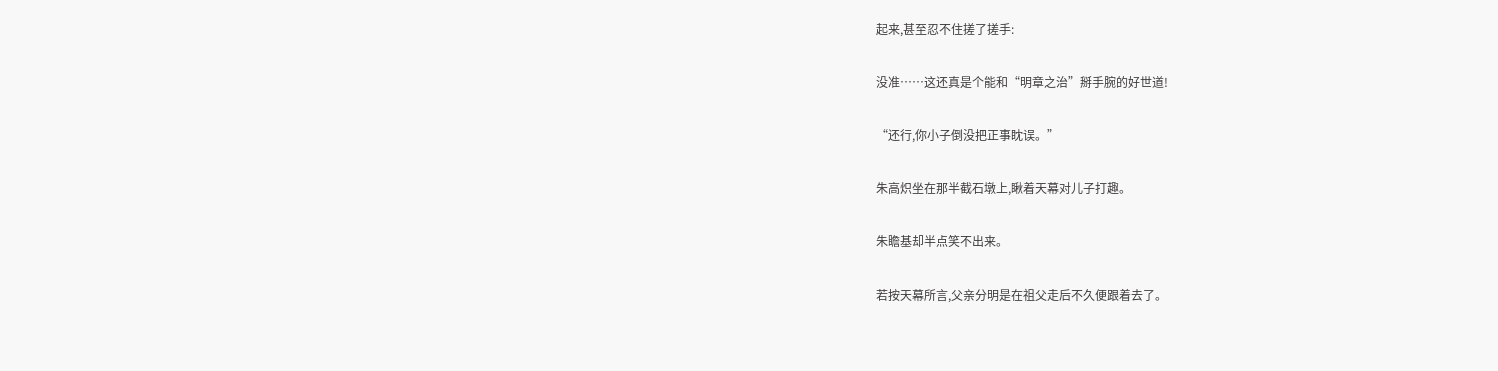起来,甚至忍不住搓了搓手:

没准……这还真是个能和“明章之治”掰手腕的好世道!

“还行,你小子倒没把正事眈误。”

朱高炽坐在那半截石墩上,瞅着天幕对儿子打趣。

朱瞻基却半点笑不出来。

若按天幕所言,父亲分明是在祖父走后不久便跟着去了。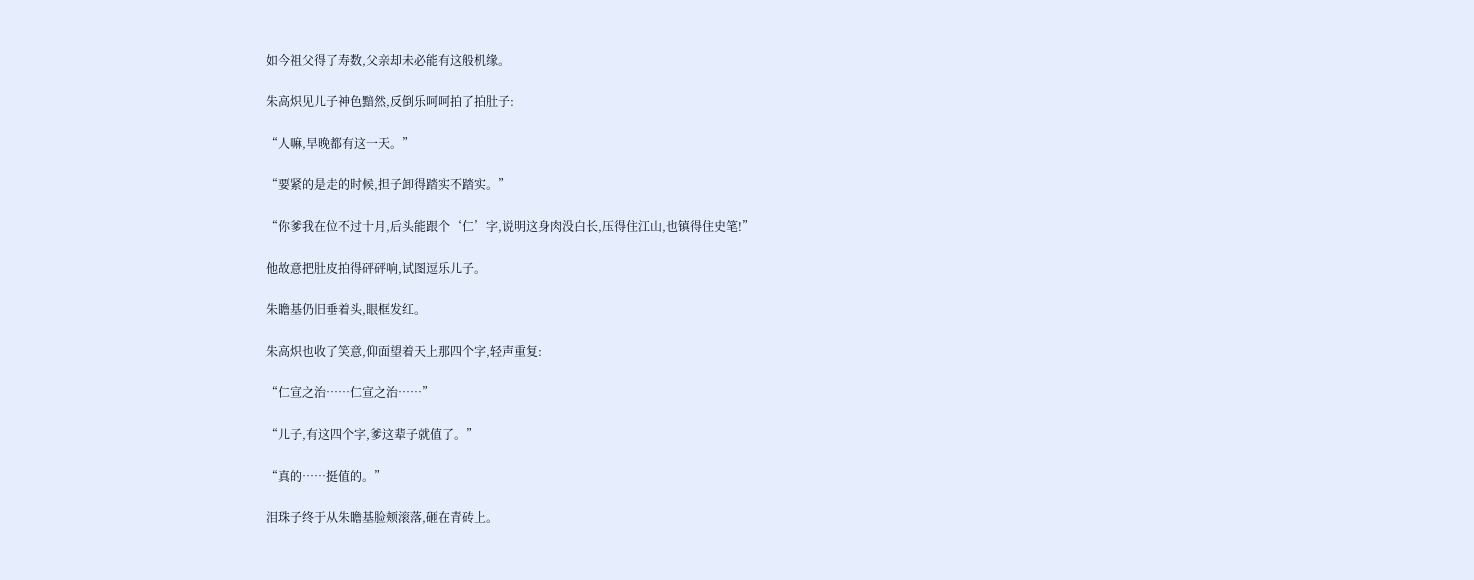如今祖父得了寿数,父亲却未必能有这般机缘。

朱高炽见儿子神色黯然,反倒乐呵呵拍了拍肚子:

“人嘛,早晚都有这一天。”

“要紧的是走的时候,担子卸得踏实不踏实。”

“你爹我在位不过十月,后头能跟个‘仁’字,说明这身肉没白长,压得住江山,也镇得住史笔!”

他故意把肚皮拍得砰砰响,试图逗乐儿子。

朱瞻基仍旧垂着头,眼框发红。

朱高炽也收了笑意,仰面望着天上那四个字,轻声重复:

“仁宣之治……仁宣之治……”

“儿子,有这四个字,爹这辈子就值了。”

“真的……挺值的。”

泪珠子终于从朱瞻基脸颊滚落,砸在青砖上。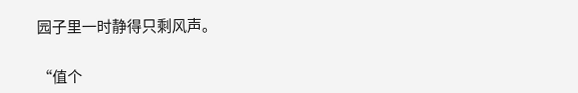园子里一时静得只剩风声。

“值个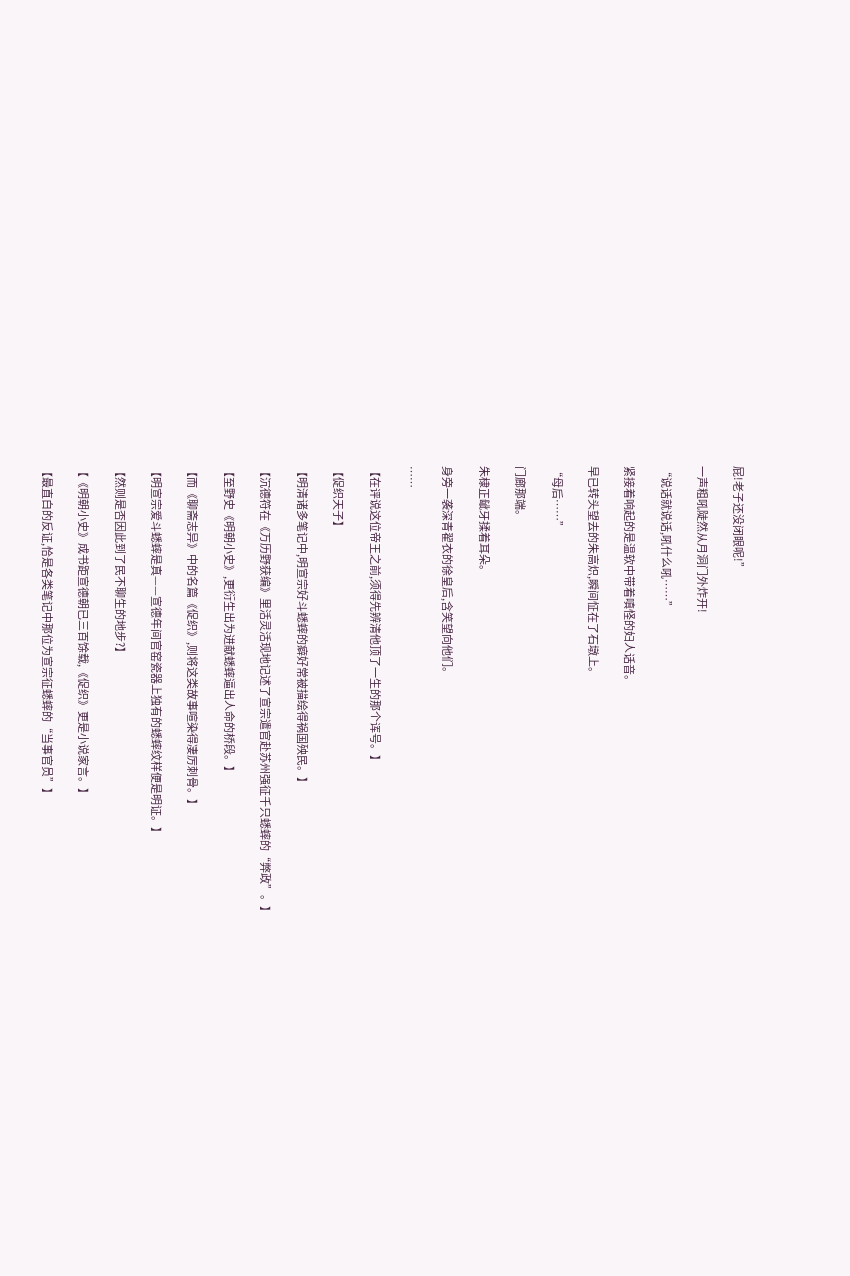屁!老子还没闭眼呢!”

一声粗吼陡然从月洞门外炸开!

“说话就说话,吼什么吼……”

紧接着响起的是温软中带着嗔怪的妇人话音。

早已转头望去的朱高炽,瞬间怔在了石墩上。

“母后……”

门廊那端。

朱棣正龇牙揉着耳朵。

身旁一袭深青翟衣的徐皇后,含笑望向他们。

……

【在评说这位帝王之前,须得先辨清他顶了一生的那个诨号。】

【促织天子】

【明清诸多笔记中,明宣宗好斗蟋蟀的癖好常被描绘得祸国殃民。】

【沉德符在《万历野获编》里活灵活现地记述了宣宗遣官赴苏州强征千只蟋蟀的“弊政”。】

【至野史《明朝小史》,更衍生出为进献蟋蟀逼出人命的桥段。】

【而《聊斋志异》中的名篇《促织》,则将这类故事喧染得凄厉刺骨。】

【明宣宗爱斗蟋蟀是真——宣德年间官窑瓷器上独有的蟋蟀纹样便是明证。】

【然则是否因此到了民不聊生的地步?】

【《明朝小史》成书距宣德朝已三百馀载,《促织》更是小说家言。】

【最直白的反证,恰是各类笔记中那位为宣宗征蟋蟀的“当事官员”】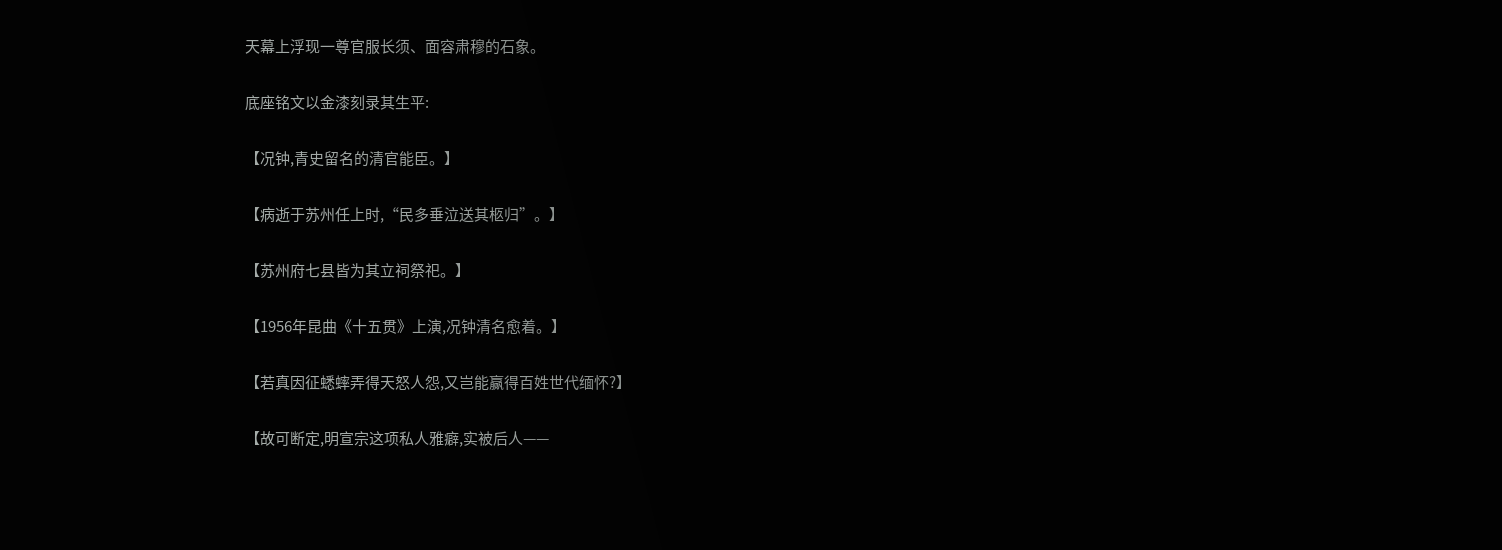天幕上浮现一尊官服长须、面容肃穆的石象。

底座铭文以金漆刻录其生平:

【况钟,青史留名的清官能臣。】

【病逝于苏州任上时,“民多垂泣送其柩归”。】

【苏州府七县皆为其立祠祭祀。】

【1956年昆曲《十五贯》上演,况钟清名愈着。】

【若真因征蟋蟀弄得天怒人怨,又岂能赢得百姓世代缅怀?】

【故可断定,明宣宗这项私人雅癖,实被后人——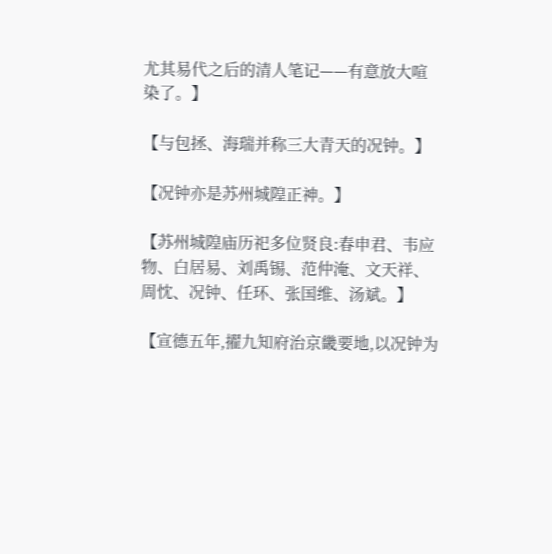尤其易代之后的清人笔记——有意放大喧染了。】

【与包拯、海瑞并称三大青天的况钟。】

【况钟亦是苏州城隍正神。】

【苏州城隍庙历祀多位贤良:春申君、韦应物、白居易、刘禹锡、范仲淹、文天祥、周忱、况钟、任环、张国维、汤斌。】

【宣德五年,擢九知府治京畿要地,以况钟为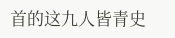首的这九人皆青史